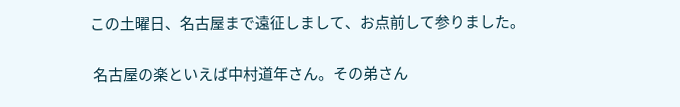この土曜日、名古屋まで遠征しまして、お点前して参りました。

 名古屋の楽といえば中村道年さん。その弟さん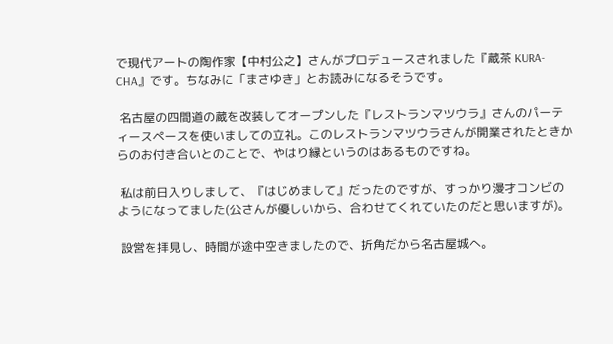で現代アートの陶作家【中村公之】さんがプロデュースされました『蔵茶 KURA-CHA』です。ちなみに「まさゆき」とお読みになるそうです。

 名古屋の四間道の蔵を改装してオープンした『レストランマツウラ』さんのパーティースペースを使いましての立礼。このレストランマツウラさんが開業されたときからのお付き合いとのことで、やはり縁というのはあるものですね。

 私は前日入りしまして、『はじめまして』だったのですが、すっかり漫才コンビのようになってました(公さんが優しいから、合わせてくれていたのだと思いますが)。

 設営を拝見し、時間が途中空きましたので、折角だから名古屋城へ。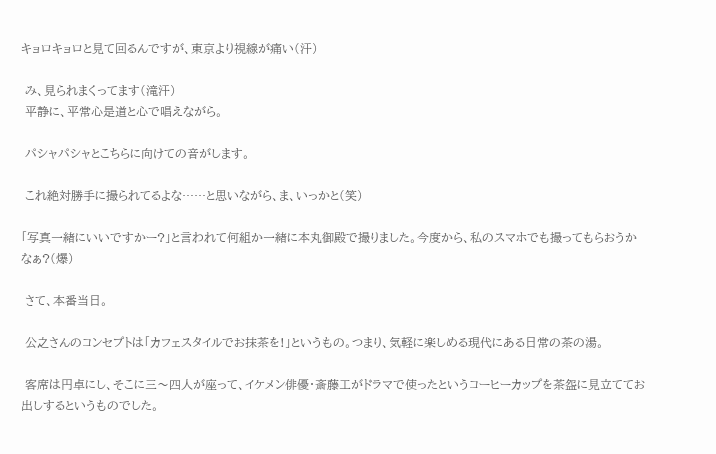キョロキョロと見て回るんですが、東京より視線が痛い(汗)

 み、見られまくってます(滝汗)
 平静に、平常心是道と心で唱えながら。

 パシャパシャとこちらに向けての音がします。

 これ絶対勝手に撮られてるよな……と思いながら、ま、いっかと(笑)

「写真一緒にいいですかー?」と言われて何組か一緒に本丸御殿で撮りました。今度から、私のスマホでも撮ってもらおうかなぁ?(爆)

 さて、本番当日。

 公之さんのコンセプトは「カフェスタイルでお抹茶を!」というもの。つまり、気軽に楽しめる現代にある日常の茶の湯。

 客席は円卓にし、そこに三〜四人が座って、イケメン俳優・斎藤工がドラマで使ったというコーヒーカップを茶盌に見立ててお出しするというものでした。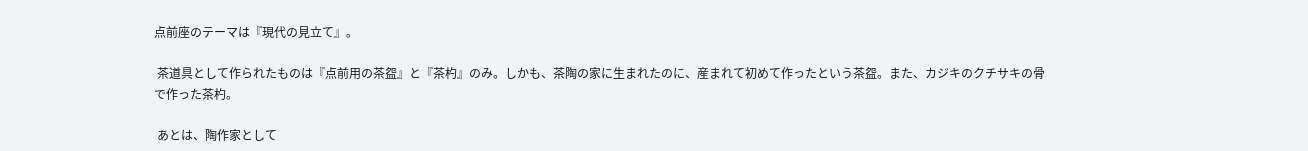点前座のテーマは『現代の見立て』。

 茶道具として作られたものは『点前用の茶盌』と『茶杓』のみ。しかも、茶陶の家に生まれたのに、産まれて初めて作ったという茶盌。また、カジキのクチサキの骨で作った茶杓。

 あとは、陶作家として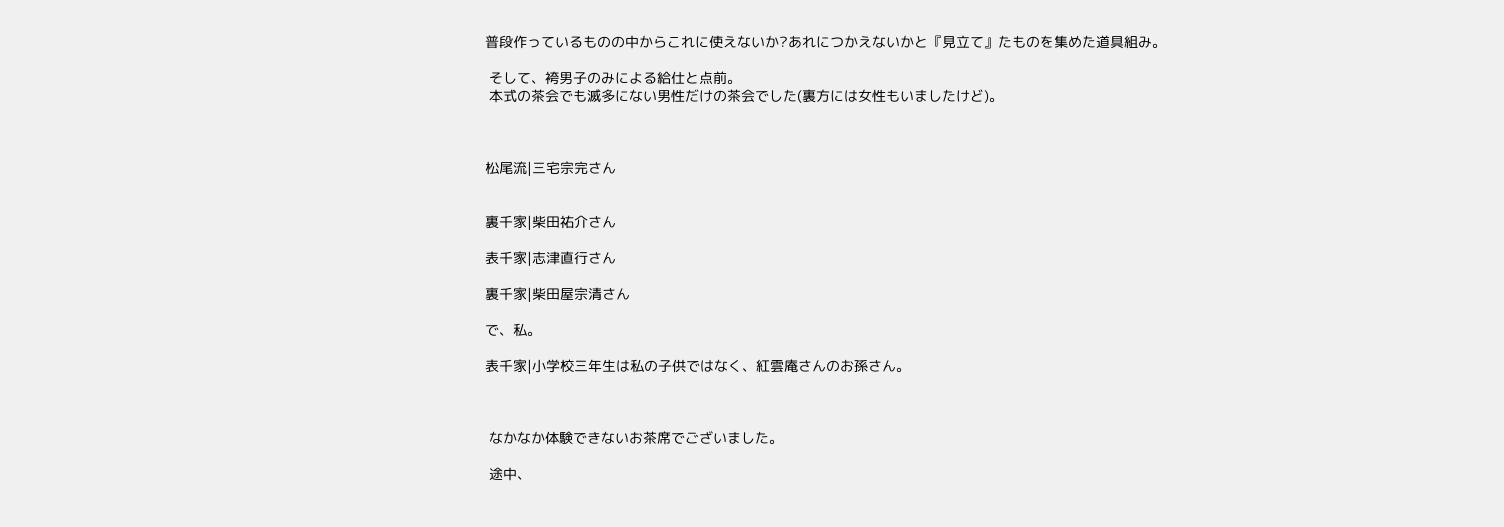普段作っているものの中からこれに使えないか?あれにつかえないかと『見立て』たものを集めた道具組み。

 そして、袴男子のみによる給仕と点前。
 本式の茶会でも滅多にない男性だけの茶会でした(裏方には女性もいましたけど)。



松尾流|三宅宗完さん


裏千家|柴田祐介さん

表千家|志津直行さん

裏千家|柴田屋宗清さん

で、私。

表千家|小学校三年生は私の子供ではなく、紅雲庵さんのお孫さん。



 なかなか体験できないお茶席でございました。

 途中、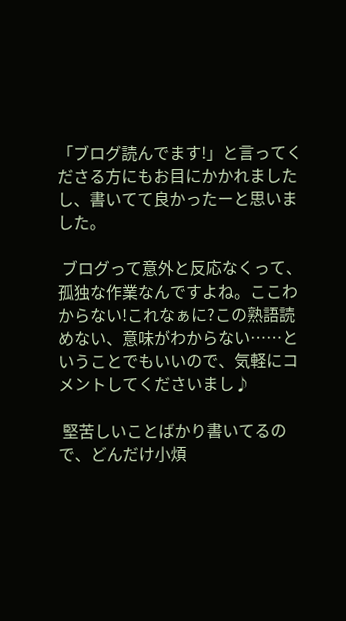「ブログ読んでます!」と言ってくださる方にもお目にかかれましたし、書いてて良かったーと思いました。

 ブログって意外と反応なくって、孤独な作業なんですよね。ここわからない!これなぁに?この熟語読めない、意味がわからない……ということでもいいので、気軽にコメントしてくださいまし♪

 堅苦しいことばかり書いてるので、どんだけ小煩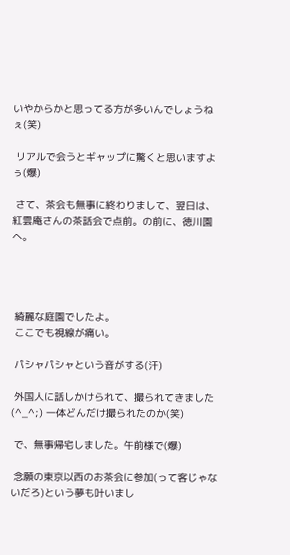いやからかと思ってる方が多いんでしょうねぇ(笑)

 リアルで会うとギャップに驚くと思いますよぅ(爆)

 さて、茶会も無事に終わりまして、翌日は、紅雲庵さんの茶話会で点前。の前に、徳川園へ。




 綺麗な庭園でしたよ。
 ここでも視線が痛い。

 パシャパシャという音がする(汗)

 外国人に話しかけられて、撮られてきました(^_^;) 一体どんだけ撮られたのか(笑)

 で、無事帰宅しました。午前様で(爆)

 念願の東京以西のお茶会に参加(って客じゃないだろ)という夢も叶いまし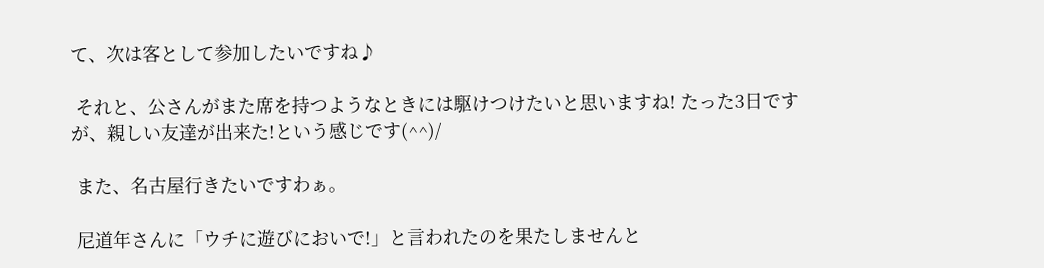て、次は客として参加したいですね♪

 それと、公さんがまた席を持つようなときには駆けつけたいと思いますね! たった3日ですが、親しい友達が出来た!という感じです(^^)/

 また、名古屋行きたいですわぁ。

 尼道年さんに「ウチに遊びにおいで!」と言われたのを果たしませんと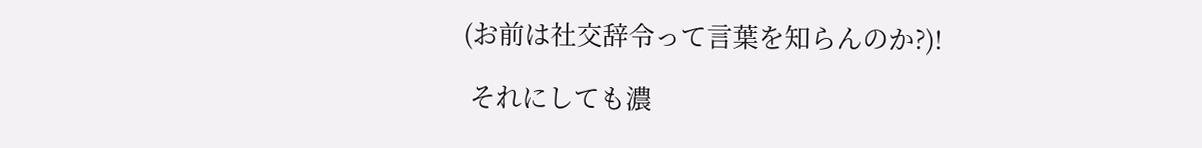(お前は社交辞令って言葉を知らんのか?)!

 それにしても濃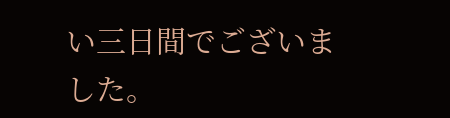い三日間でございました。